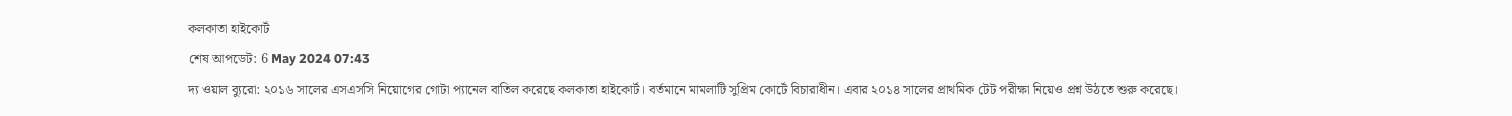কলকাতা হাইকোর্ট
শেষ আপডেট: 6 May 2024 07:43
দ্য ওয়াল ব্যুরো: ২০১৬ সালের এসএসসি নিয়োগের গোটা প্যানেল বাতিল করেছে কলকাতা হাইকোর্ট। বর্তমানে মামলাটি সুপ্রিম কোর্টে বিচারাধীন। এবার ২০১৪ সালের প্রাথমিক টেট পরীক্ষা নিয়েও প্রশ্ন উঠতে শুরু করেছে।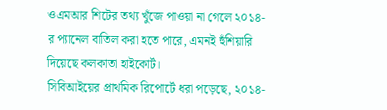ওএমআর শিটের তথ্য খুঁজে পাওয়া না গেলে ২০১৪-র প্যানেল বাতিল করা হতে পারে, এমনই হুঁশিয়ারি দিয়েছে কলকাতা হাইকোর্ট।
সিবিআইয়ের প্রাথমিক রিপোর্টে ধরা পড়েছে, ২০১৪-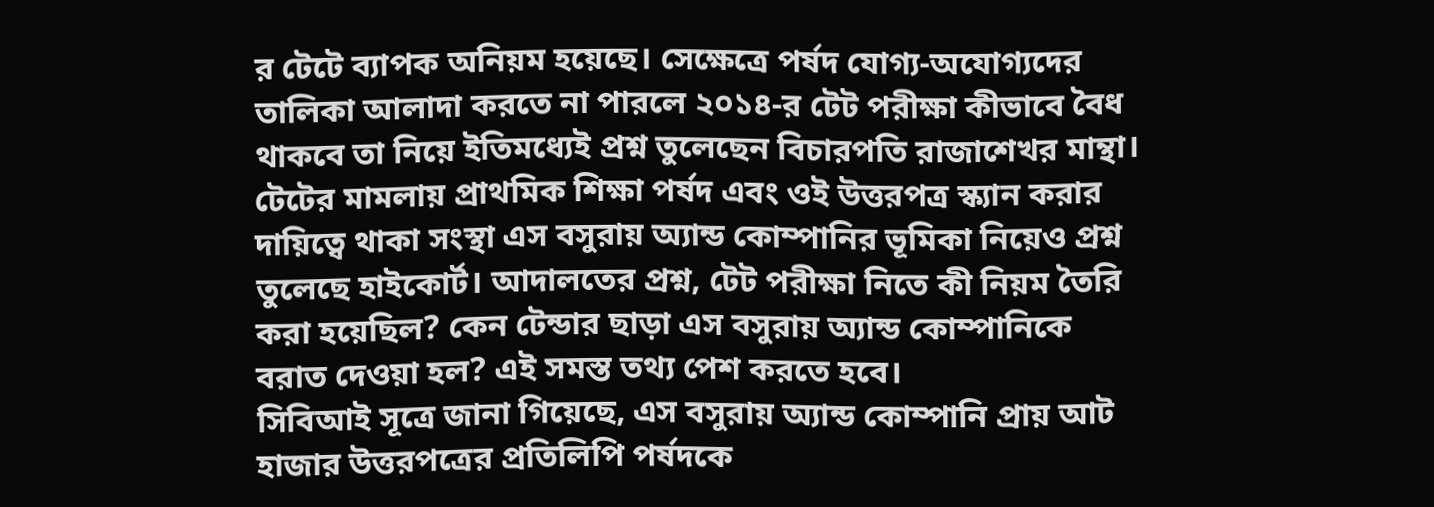র টেটে ব্যাপক অনিয়ম হয়েছে। সেক্ষেত্রে পর্ষদ যোগ্য-অযোগ্যদের তালিকা আলাদা করতে না পারলে ২০১৪-র টেট পরীক্ষা কীভাবে বৈধ থাকবে তা নিয়ে ইতিমধ্যেই প্রশ্ন তুলেছেন বিচারপতি রাজাশেখর মান্থা।
টেটের মামলায় প্রাথমিক শিক্ষা পর্ষদ এবং ওই উত্তরপত্র স্ক্যান করার দায়িত্বে থাকা সংস্থা এস বসুরায় অ্যান্ড কোম্পানির ভূমিকা নিয়েও প্রশ্ন তুলেছে হাইকোর্ট। আদালতের প্রশ্ন, টেট পরীক্ষা নিতে কী নিয়ম তৈরি করা হয়েছিল? কেন টেন্ডার ছাড়া এস বসুরায় অ্যান্ড কোম্পানিকে বরাত দেওয়া হল? এই সমস্ত তথ্য পেশ করতে হবে।
সিবিআই সূত্রে জানা গিয়েছে, এস বসুরায় অ্যান্ড কোম্পানি প্রায় আট হাজার উত্তরপত্রের প্রতিলিপি পর্ষদকে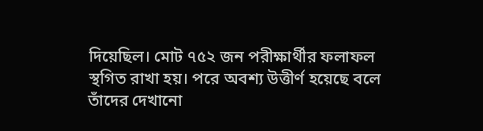দিয়েছিল। মোট ৭৫২ জন পরীক্ষার্থীর ফলাফল স্থগিত রাখা হয়। পরে অবশ্য উত্তীর্ণ হয়েছে বলে তাঁদের দেখানো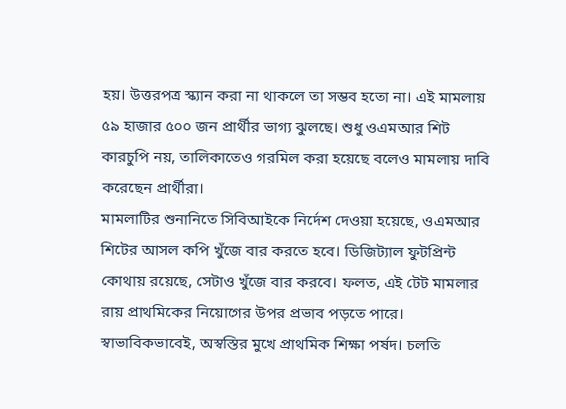হয়। উত্তরপত্র স্ক্যান করা না থাকলে তা সম্ভব হতো না। এই মামলায় ৫৯ হাজার ৫০০ জন প্রার্থীর ভাগ্য ঝুলছে। শুধু ওএমআর শিট কারচুপি নয়, তালিকাতেও গরমিল করা হয়েছে বলেও মামলায় দাবি করেছেন প্রার্থীরা।
মামলাটির শুনানিতে সিবিআইকে নির্দেশ দেওয়া হয়েছে, ওএমআর শিটের আসল কপি খুঁজে বার করতে হবে। ডিজিট্যাল ফুটপ্রিন্ট কোথায় রয়েছে, সেটাও খুঁজে বার করবে। ফলত, এই টেট মামলার রায় প্রাথমিকের নিয়োগের উপর প্রভাব পড়তে পারে। স্বাভাবিকভাবেই, অস্বস্তির মুখে প্রাথমিক শিক্ষা পর্ষদ। চলতি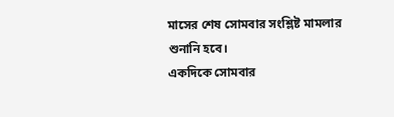মাসের শেষ সোমবার সংশ্লিষ্ট মামলার শুনানি হবে।
একদিকে সোমবার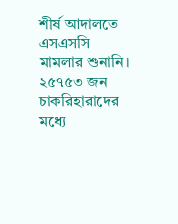শীর্ষ আদালতে এসএসসি মামলার শুনানি। ২৫৭৫৩ জন চাকরিহারাদের মধ্যে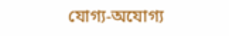যোগ্য-অযোগ্য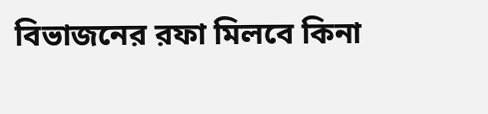বিভাজনের রফা মিলবে কিনা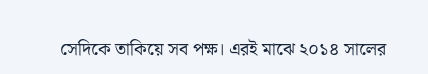সেদিকে তাকিয়ে সব পক্ষ। এরই মাঝে ২০১৪ সালের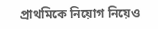প্রাথমিকে নিয়োগ নিয়েও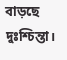বাড়ছে দুঃশ্চিন্তা।